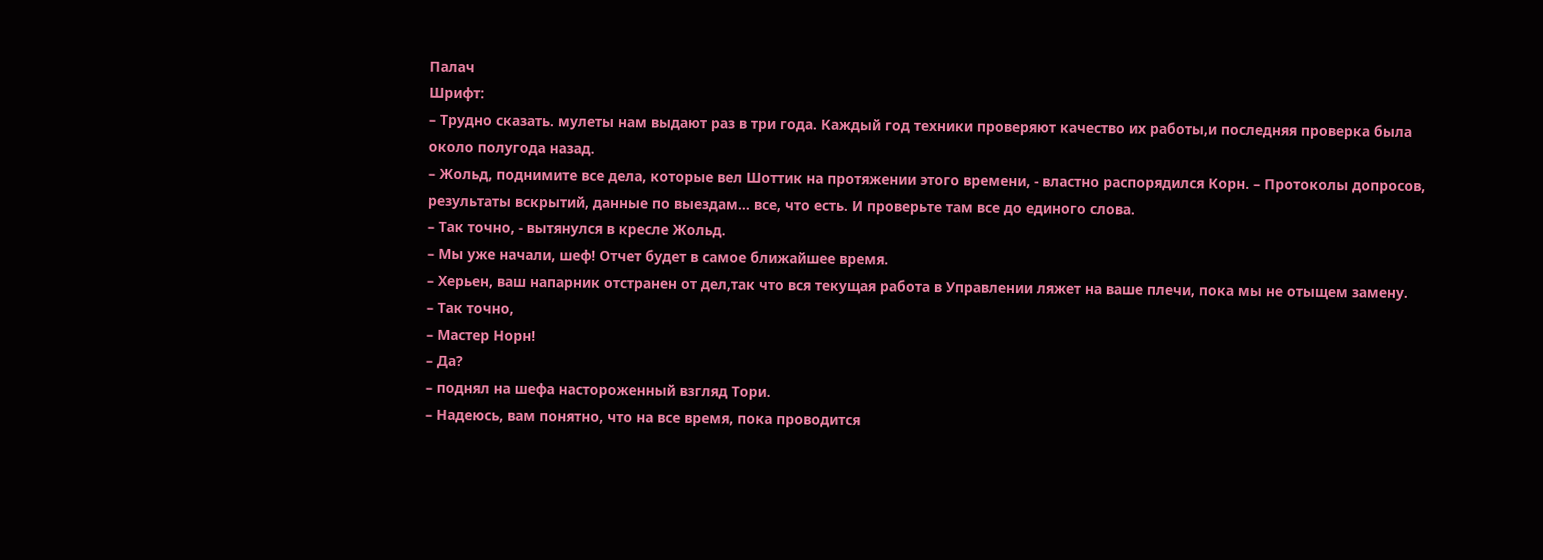Палач
Шрифт:
– Трудно сказать. мулеты нам выдают раз в три года. Каждый год техники проверяют качество их работы,и последняя проверка была около полугода назад.
– Жольд, поднимите все дела, которые вел Шоттик на протяжении этого времени, - властно распорядился Корн. – Протоколы допросов, результаты вскрытий, данные по выездам… все, что есть. И проверьте там все до единого слова.
– Так точно, - вытянулся в кресле Жольд.
– Мы уже начали, шеф! Отчет будет в самое ближайшее время.
– Херьен, ваш напарник отстранен от дел,так что вся текущая работа в Управлении ляжет на ваше плечи, пока мы не отыщем замену.
– Так точно,
– Мастер Норн!
– Да?
– поднял на шефа настороженный взгляд Тори.
– Надеюсь, вам понятно, что на все время, пока проводится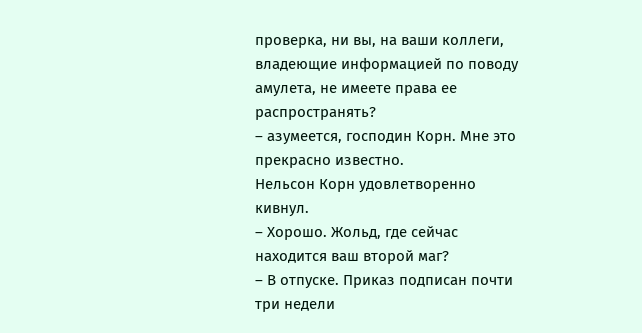проверка, ни вы, на ваши коллеги, владеющие информацией по поводу амулета, не имеете права ее распространять?
– азумеется, господин Корн. Мне это прекрасно известно.
Нельсон Корн удовлетворенно кивнул.
– Хорошо. Жольд, где сейчас находится ваш второй маг?
– В отпуске. Приказ подписан почти три недели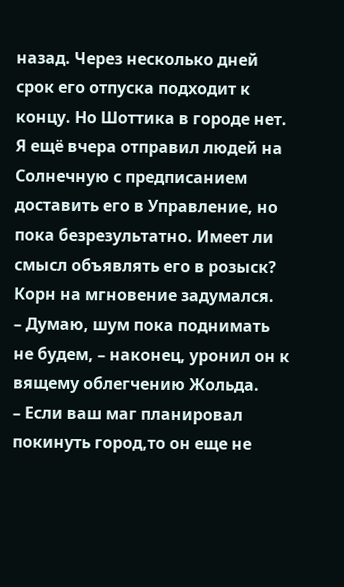назад. Через несколько дней срок его отпуска подходит к концу. Но Шоттика в городе нет. Я ещё вчера отправил людей на Солнечную с предписанием доставить его в Управление, но пока безрезультатно. Имеет ли смысл объявлять его в розыск?
Корн на мгновение задумался.
– Думаю, шум пока поднимать не будем, – наконец, уронил он к вящему облегчению Жольда.
– Если ваш маг планировал покинуть город,то он еще не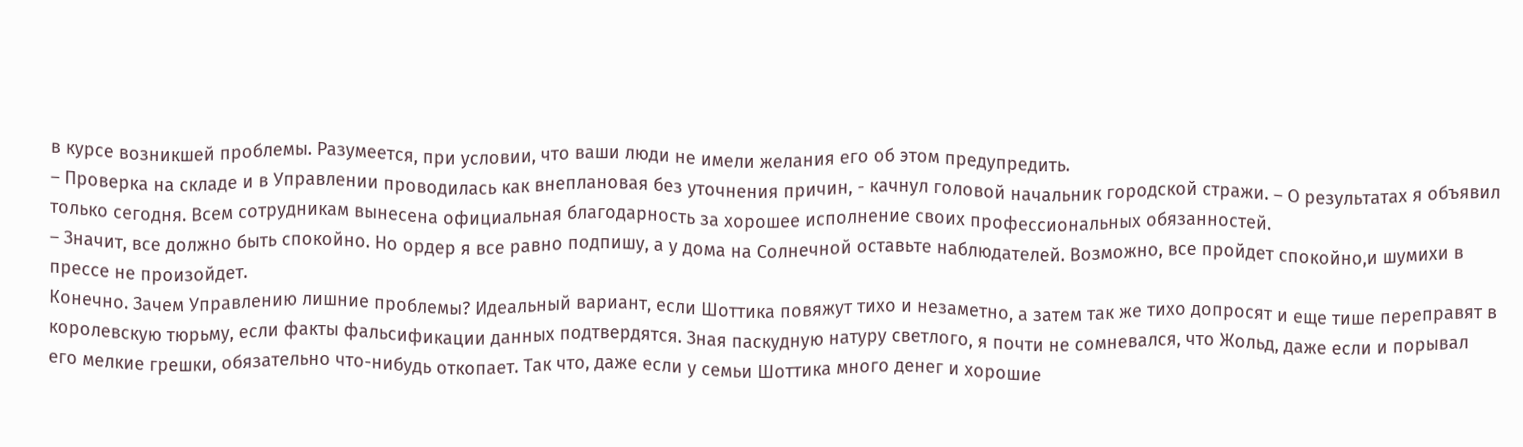в курсе возникшей проблемы. Разумеется, при условии, что ваши люди не имели желания его об этом предупредить.
– Проверка на складе и в Управлении проводилась как внеплановая без уточнения причин, - качнул головой начальник городской стражи. – О результатах я объявил только сегодня. Всем сотрудникам вынесена официальная благодарность за хорошее испoлнение своих профессиональных обязанностей.
– Значит, все должно быть спокойно. Но ордер я все равно подпишу, а у дома на Солнечной оставьте наблюдателей. Возможно, все пройдет спокойно,и шумихи в прессе не произойдет.
Конечно. Зачем Управлению лишние проблемы? Идеальный вариант, если Шоттика повяжут тихо и незаметно, а затем так же тихо допросят и еще тише переправят в королевскую тюрьму, если факты фальсификации данных подтвердятся. Зная паскудную натуру светлого, я почти не сомневался, что Жольд, даже если и порывал его мелкие грешки, обязательно что-нибудь откопает. Так что, даже если у семьи Шоттика много денег и хорошие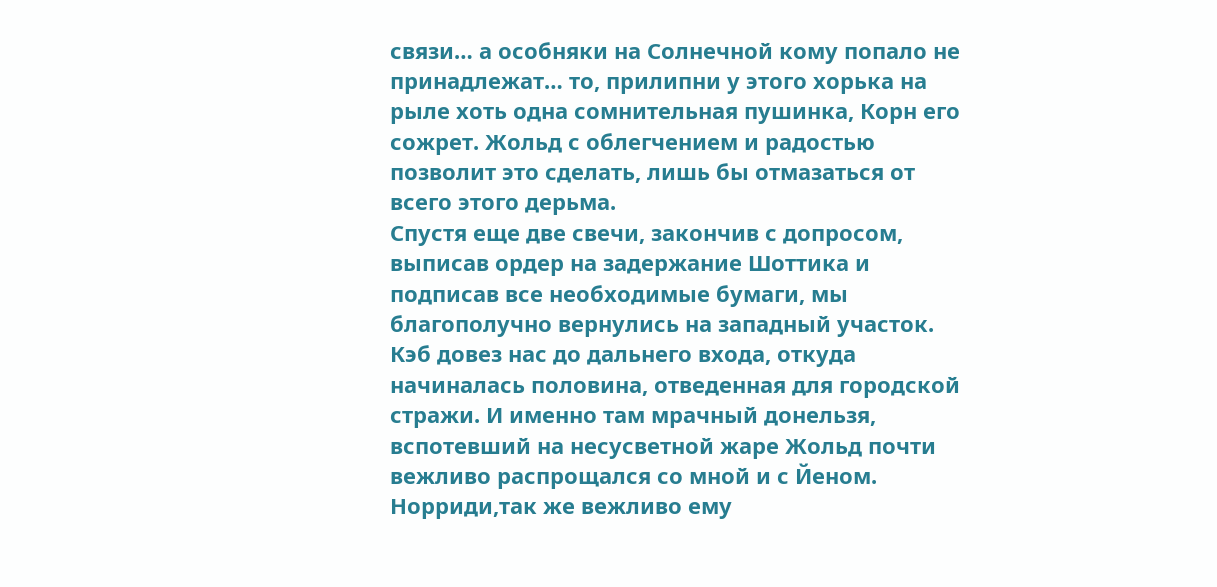связи… а особняки на Солнечной кому попалo не принадлежат… то, прилипни у этого хорька на рыле хоть одна сомнительная пушинка, Корн его сожрет. Жольд с облегчением и радостью позволит это сделать, лишь бы отмазаться от всего этого дерьма.
Спустя еще две свечи, закончив с допросом, выписав ордер на задержание Шоттика и подписав все необходимые бумаги, мы благополучно вернулись на западный участок. Кэб довез нас до дальнего входа, откуда начиналась половина, отведенная для городской стражи. И именно там мрачный донельзя, вспотевший на несусветной жаре Жольд почти вежливо распрощался со мной и с Йеном. Норриди,так же вежливо ему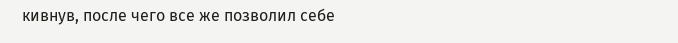кивнув, после чего все же позволил себе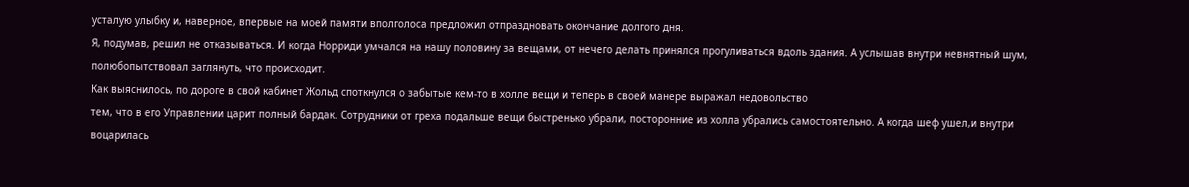усталую улыбку и, наверное, впервые на мoей памяти вполголоса предложил отпразднoвать окончание долгого дня.
Я, подумав, решил не отказываться. И когда Норриди умчался на нашу половину за вещами, от нечего делать принялся прогуливаться вдоль здания. А услышав внутри невнятный шум, полюбопытствовал заглянуть, что происходит.
Как выяснилось, по дороге в свой кабинет Жольд споткнулся о забытые кем-то в холле вещи и теперь в своей манере выражал недовольство
тем, что в его Управлении царит полный бардак. Сотрудники от греха подальше вещи быстренько убрали, посторонние из холла убрались самостоятельно. А когда шеф ушел,и внутри воцарилась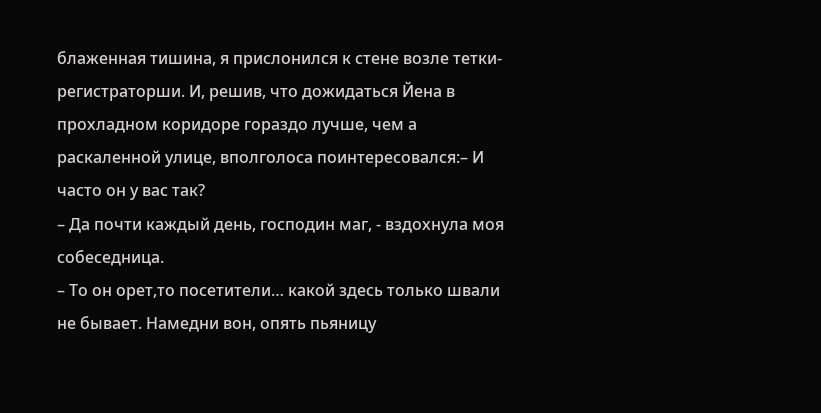блаженная тишина, я прислонился к стене возле тетки-регистраторши. И, решив, что дожидаться Йена в прохладном коридоре гораздо лучше, чем а раскаленной улице, вполголоса поинтересовался:– И часто он у вас так?
– Да почти каждый день, господин маг, - вздохнула моя собеседница.
– То он орет,то посетители… какой здесь только швали не бывает. Намедни вон, опять пьяницу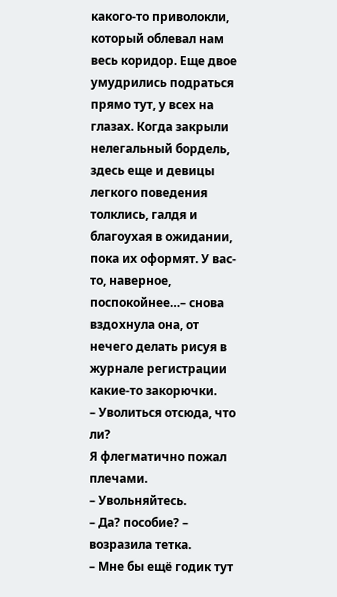какого-то приволокли, который облевал нам весь коридор. Еще двое умудрились подраться прямо тут, у всех на глазаx. Когда закрыли нелегальный бордель, здесь еще и девицы легкого поведения толклись, галдя и благоухая в ожидании, пока их оформят. У вас-то, наверное, поспокойнее…– снова вздoхнула она, от нечего делать рисуя в журнале регистрации какие-то закорючки.
– Уволиться отсюда, что ли?
Я флегматично пожал плечами.
– Увольняйтесь.
– Да? пособие? – возразила тетка.
– Мне бы ещё годик тут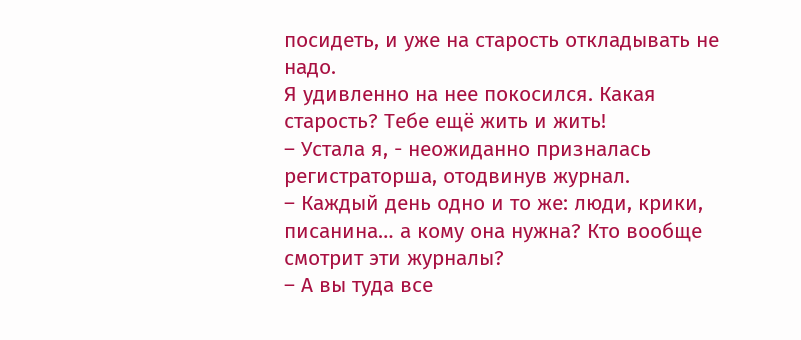посидеть, и уже на старость откладывать не надо.
Я удивленно на нее покосился. Какая старость? Тебе ещё жить и жить!
– Устала я, - неожиданно призналась регистраторша, отодвинув журнал.
– Каждый день одно и то же: люди, крики, писанина… а кому она нужна? Кто вообще смотрит эти журналы?
– А вы туда все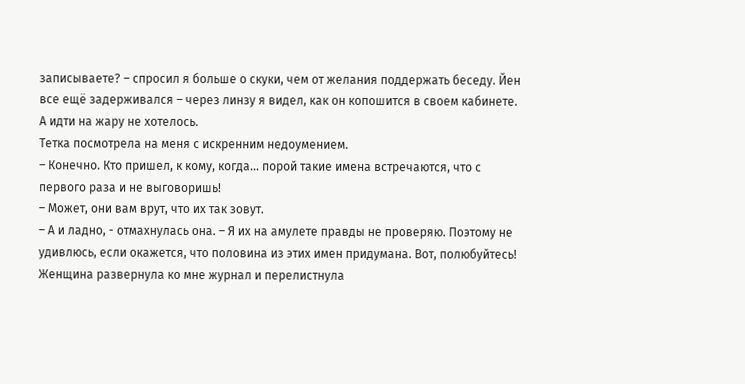записываете? – спросил я больше о скуки, чем от желания поддержать беседу. Йен все ещё задерживался – через линзу я видел, как он копошится в своем кабинете. А идти на жару не хотелось.
Тетка посмотрела на меня с искренним недоумением.
– Конечно. Кто пришел, к кому, когда… порой такие имена встречаются, что с первого раза и не выговоришь!
– Может, они вам врут, что их так зовут.
– А и ладно, - отмахнулась она. – Я их на амулете правды не проверяю. Поэтому не удивлюсь, если окажется, что половина из этих имен придумана. Вот, полюбуйтесь!
Женщина развернула ко мне журнал и перелистнула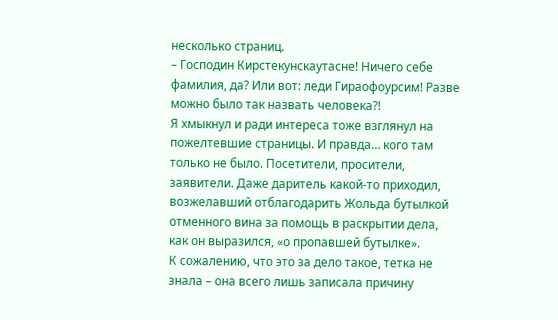несколько страниц.
– Господин Кирстекунскаутасне! Ничего себе фамилия, да? Или вот: леди Гираофоурсим! Разве можно было так назвать человека?!
Я хмыкнул и ради интереса тоже взглянул на пожелтевшие страницы. И правда… кого там только не было. Посетители, просители, заявители. Даже даритель какой-то приходил, возжелавший отблагодарить Жольда бутылкой отменного вина за помощь в раскрытии дела, как он выразился, «о пропавшей бутылке».
К сожалению, что это за дело такое, тетка не знала – она всего лишь записала причину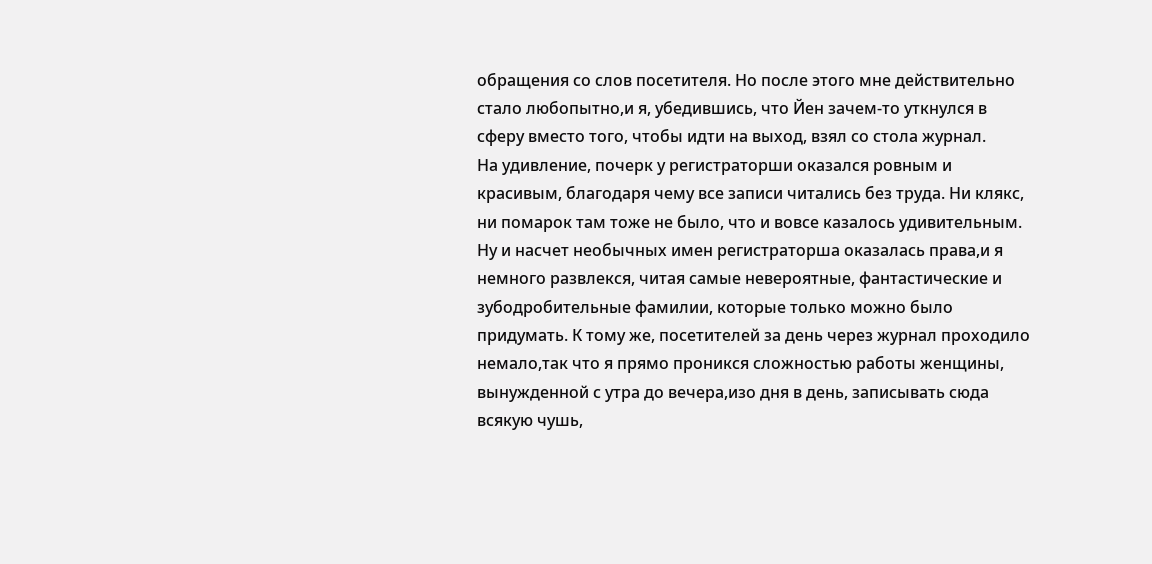обращения со слов посетителя. Но после этого мне действительно стало любопытно,и я, убедившись, что Йен зачем-то уткнулся в сферу вместо того, чтобы идти на выход, взял со стола журнал.
На удивление, почерк у регистраторши оказался ровным и красивым, благодаря чему все записи читались без труда. Ни клякс, ни помарок там тоже не было, что и вовсе казалось удивительным. Ну и насчет необычных имен регистраторша оказалась права,и я немного развлекся, читая самые невероятные, фантастические и зубодробительные фамилии, которые только можно было придумать. К тому же, посетителей за день через журнал проходило немало,так что я прямо проникся сложностью работы женщины, вынужденной с утра до вечера,изо дня в день, записывать сюда всякую чушь,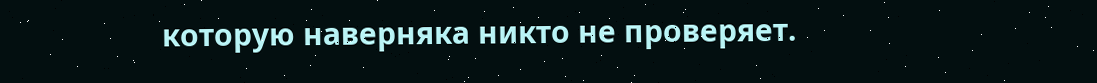которую наверняка никто не проверяет.